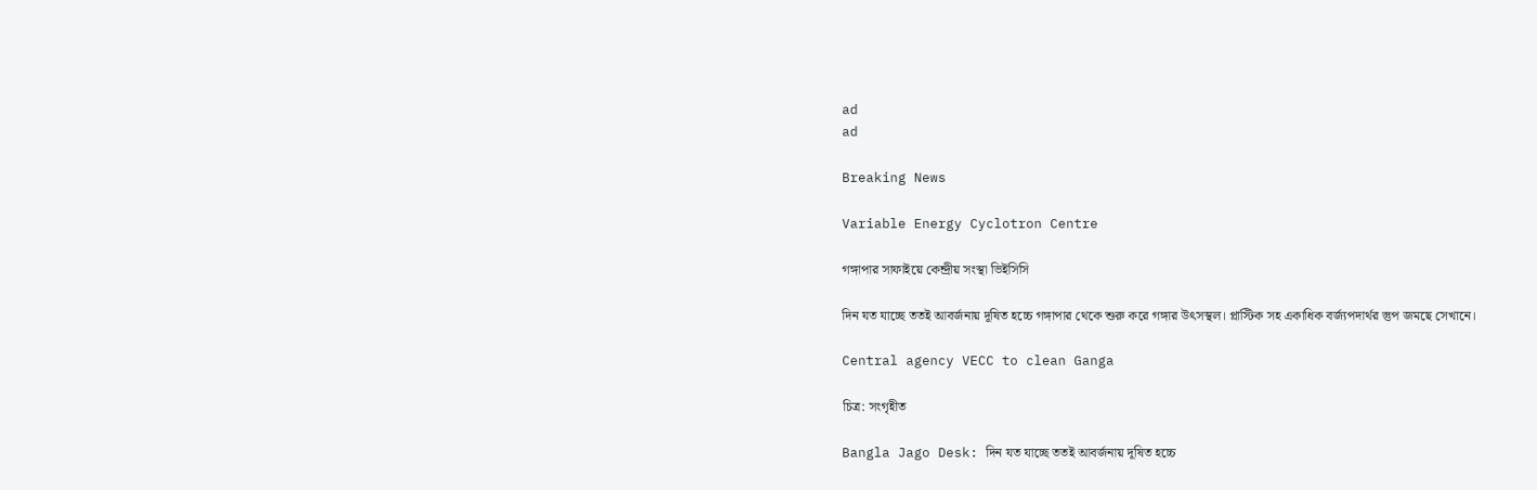ad
ad

Breaking News

Variable Energy Cyclotron Centre

গঙ্গাপার সাফাইয়ে কেন্দ্রীয় সংস্থা ভিইসিসি

দিন যত যাচ্ছে ততই আবর্জনায় দূষিত হচ্চে গঙ্গাপার থেকে শুরু করে গঙ্গার উৎসস্থল। প্লাস্টিক সহ একাধিক বর্জ্যপদার্থর স্তুপ জমছে সেখানে।

Central agency VECC to clean Ganga

চিত্র: সংগৃহীত

Bangla Jago Desk: দিন যত যাচ্ছে ততই আবর্জনায় দূষিত হচ্চে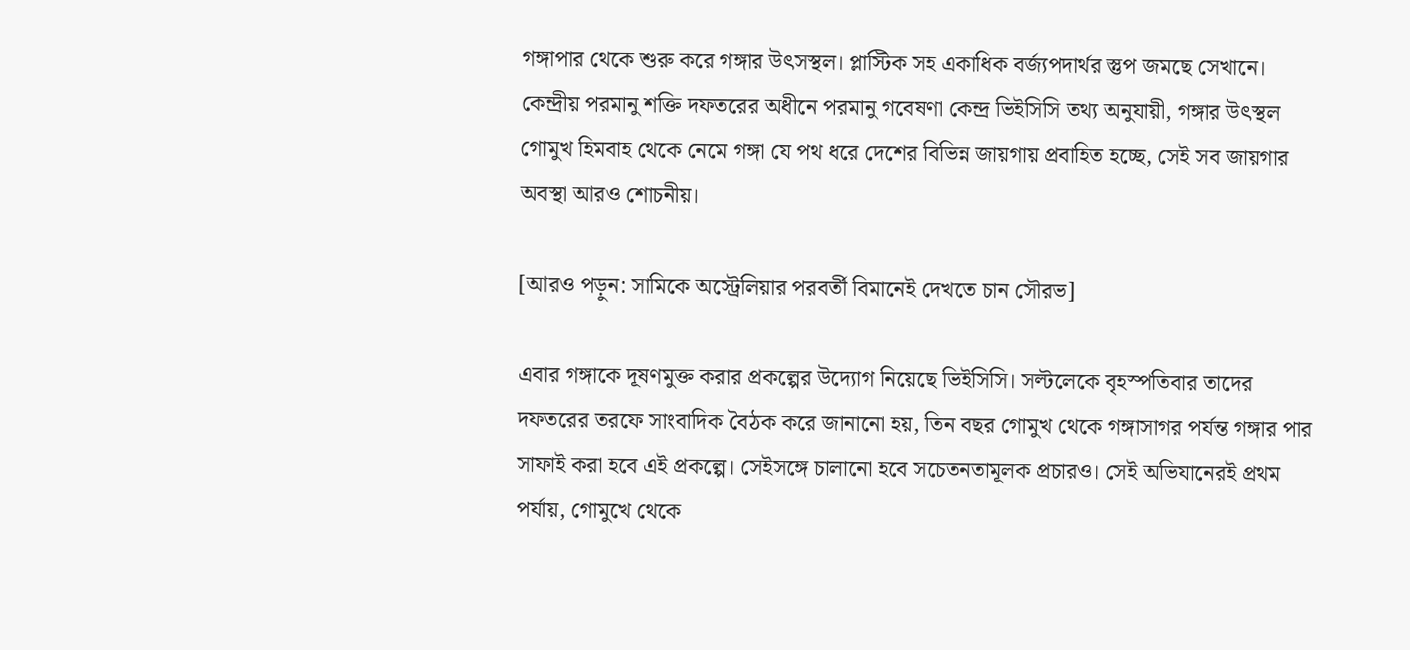গঙ্গাপার থেকে শুরু করে গঙ্গার উৎসস্থল। প্লাস্টিক সহ একাধিক বর্জ্যপদার্থর স্তুপ জমছে সেখানে। কেন্দ্রীয় পরমানু শক্তি দফতরের অধীনে পরমানু গবেষণা কেন্দ্র ভিইসিসি তথ্য অনুযায়ী, গঙ্গার উৎস্থল গোমুখ হিমবাহ থেকে নেমে গঙ্গা যে পথ ধরে দেশের বিভিন্ন জায়গায় প্রবাহিত হচ্ছে, সেই সব জায়গার অবস্থা আরও শোচনীয়।

[আরও পড়ুন: সামিকে অস্ট্রেলিয়ার পরবর্তী বিমানেই দেখতে চান সৌরভ]

এবার গঙ্গাকে দূষণমুক্ত করার প্রকল্পের উদ্যোগ নিয়েছে ভিইসিসি। সল্টলেকে বৃহস্পতিবার তাদের দফতরের তরফে সাংবাদিক বৈঠক করে জানানো হয়, তিন বছর গোমুখ থেকে গঙ্গাসাগর পর্যন্ত গঙ্গার পার সাফাই করা হবে এই প্রকল্পে। সেইসঙ্গে চালানো হবে সচেতনতামূলক প্রচারও। সেই অভিযানেরই প্রথম পর্যায়, গোমুখে থেকে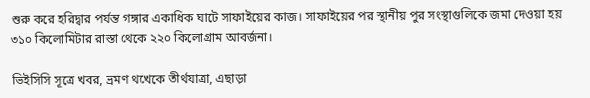শুরু করে হরিদ্বার পর্যন্ত গঙ্গার একাধিক ঘাটে সাফাইয়ের কাজ। সাফাইয়ের পর স্থানীয় পুর সংস্থাগুলিকে জমা দেওয়া হয় ৩১০ কিলোমিটার রাস্তা থেকে ২২০ কিলোগ্রাম আবর্জনা।

ভিইসিসি সূত্রে খবর, ভ্রমণ থখেকে তীর্থযাত্রা, এছাড়া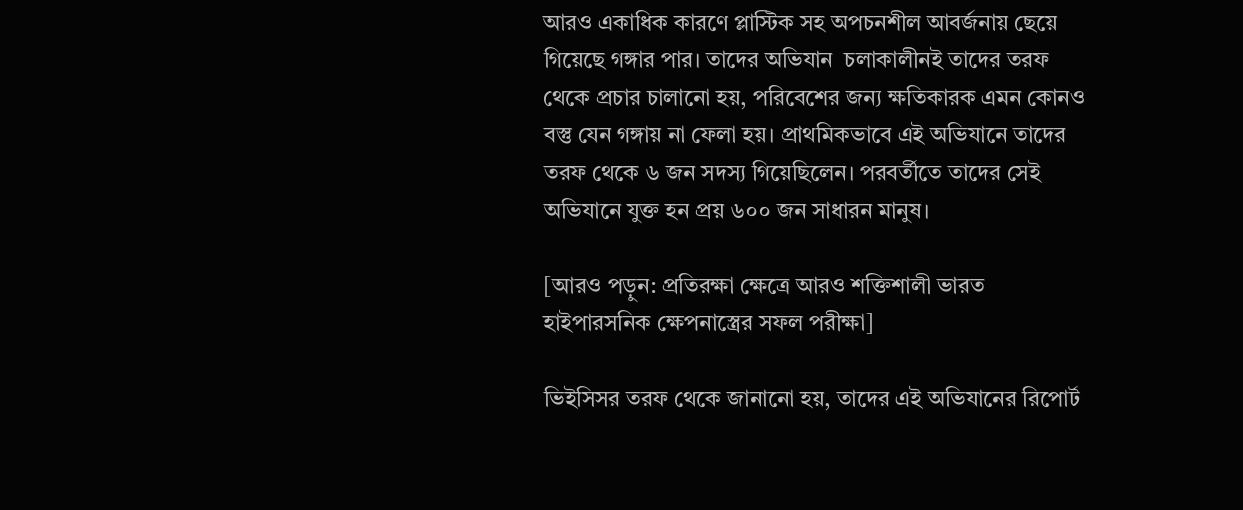আরও একাধিক কারণে প্লাস্টিক সহ অপচনশীল আবর্জনায় ছেয়ে গিয়েছে গঙ্গার পার। তাদের অভিযান  চলাকালীনই তাদের তরফ থেকে প্রচার চালানো হয়, পরিবেশের জন্য ক্ষতিকারক এমন কোনও বস্তু যেন গঙ্গায় না ফেলা হয়। প্রাথমিকভাবে এই অভিযানে তাদের তরফ থেকে ৬ জন সদস্য গিয়েছিলেন। পরবর্তীতে তাদের সেই অভিযানে যুক্ত হন প্রয় ৬০০ জন সাধারন মানুষ।

[আরও পড়ুন: প্রতিরক্ষা ক্ষেত্রে আরও শক্তিশালী ভারত হাইপারসনিক ক্ষেপনাস্ত্রের সফল পরীক্ষা]

ভিইসিসর তরফ থেকে জানানো হয়, তাদের এই অভিযানের রিপোর্ট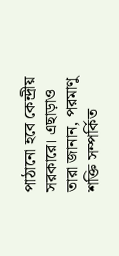পাঠানো হবে কেন্দ্রীয় সরকারে। এছাড়াও তারা জানান, পরমাণু শক্তি সম্পর্কিত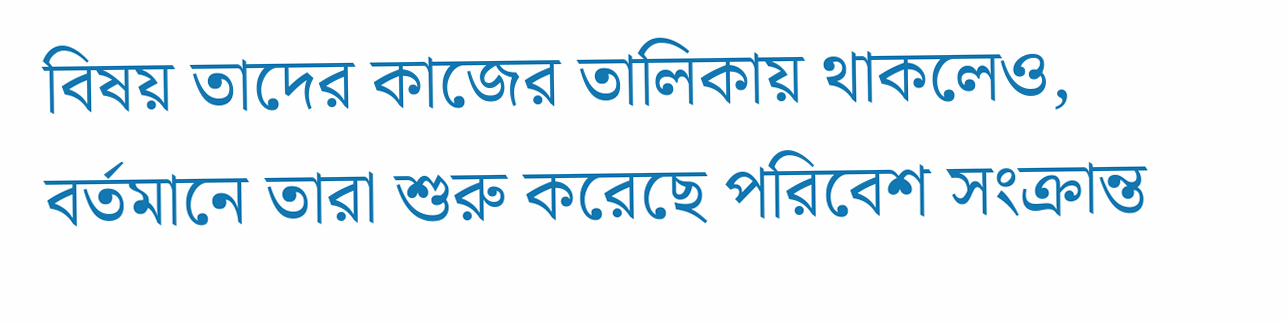বিষয় তাদের কাজের তালিকায় থাকলেও, বর্তমানে তারা শুরু করেছে পরিবেশ সংক্রান্ত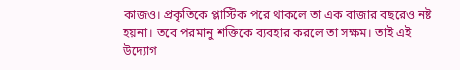কাজও। প্রকৃতিকে প্লাস্টিক পরে থাকলে তা এক বাজার বছরেও নষ্ট হয়না। তবে পরমানু শক্তিকে ব্যবহার করলে তা সক্ষম। তাই এই উদ্যোগ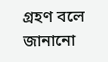গ্রহণ বলে জানানো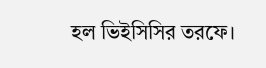হল ভিইসিসির তরফে।